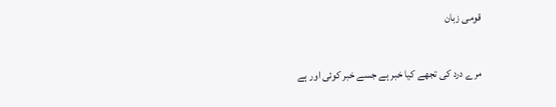قومی زبان

مرے درد کی تجھے کیا خبر ہے جسے خبر کوئی اور ہے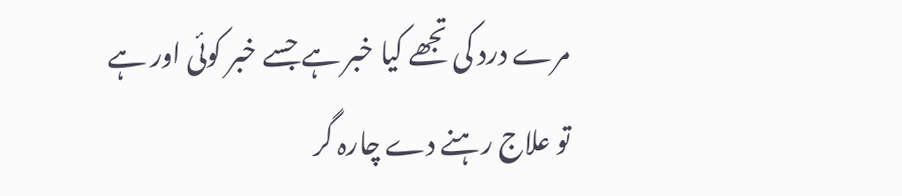مرے درد کی تجھے کیا خبر ہے جسے خبر کوئی اور ہے تو علاج رہنے دے چارہ گر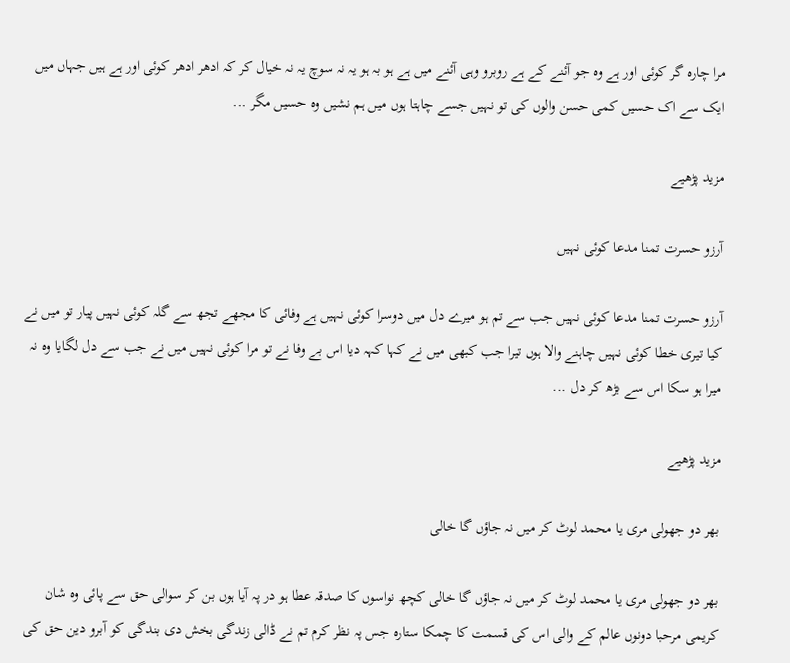مرا چارہ گر کوئی اور ہے وہ جو آئنے کے ہے روبرو وہی آئنے میں ہے ہو بہ ہو یہ نہ سوچ یہ نہ خیال کر کہ ادھر ادھر کوئی اور ہے ہیں جہاں میں ایک سے اک حسیں کمی حسن والوں کی تو نہیں جسے چاہتا ہوں میں ہم نشیں وہ حسیں مگر ...

مزید پڑھیے

آرزو حسرت تمنا مدعا کوئی نہیں

آرزو حسرت تمنا مدعا کوئی نہیں جب سے تم ہو میرے دل میں دوسرا کوئی نہیں ہے وفائی کا مجھے تجھ سے گلہ کوئی نہیں پیار تو میں نے کیا تیری خطا کوئی نہیں چاہنے والا ہوں تیرا جب کبھی میں نے کہا کہہ دیا اس بے وفا نے تو مرا کوئی نہیں میں نے جب سے دل لگایا وہ نہ میرا ہو سکا اس سے بڑھ کر دل ...

مزید پڑھیے

بھر دو جھولی مری یا محمد لوٹ کر میں نہ جاؤں گا خالی

بھر دو جھولی مری یا محمد لوٹ کر میں نہ جاؤں گا خالی کچھ نواسوں کا صدقہ عطا ہو در پہ آیا ہوں بن کر سوالی حق سے پائی وہ شان کریمی مرحبا دونوں عالم کے والی اس کی قسمت کا چمکا ستارہ جس پہ نظر کرم تم نے ڈالی زندگی بخش دی بندگی کو آبرو دین حق کی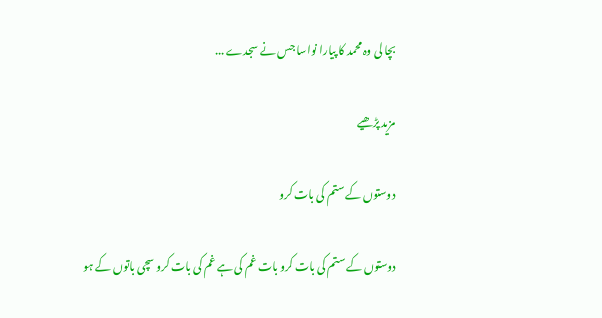بچا لی وہ محمد کا پیارا نواسا جس نے سجدے ...

مزید پڑھیے

دوستوں کے ستم کی بات کرو

دوستوں کے ستم کی بات کرو بات غم کی ہے غم کی بات کرو سچی باتوں کے ہو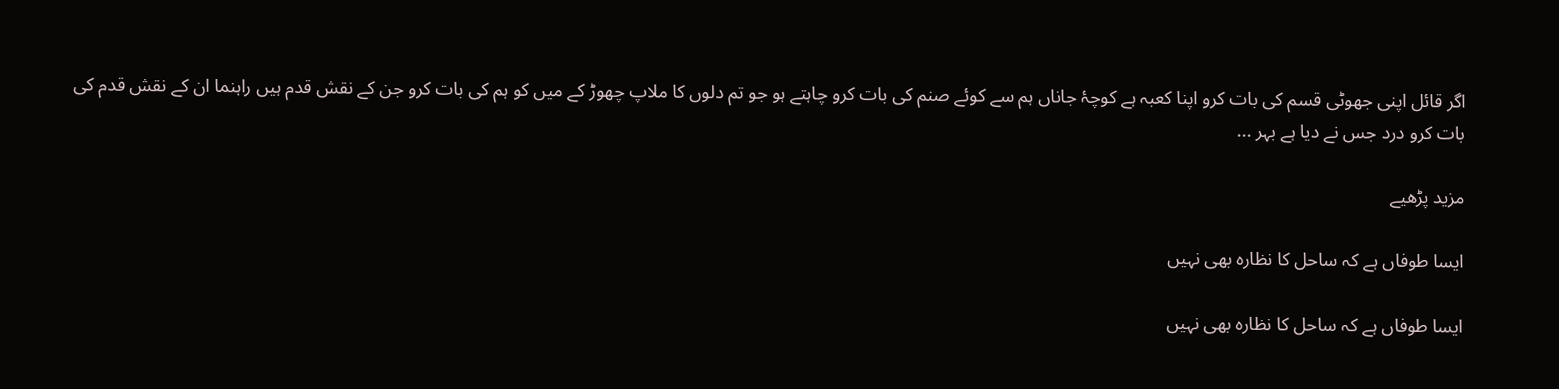اگر قائل اپنی جھوٹی قسم کی بات کرو اپنا کعبہ ہے کوچۂ جاناں ہم سے کوئے صنم کی بات کرو چاہتے ہو جو تم دلوں کا ملاپ چھوڑ کے میں کو ہم کی بات کرو جن کے نقش قدم ہیں راہنما ان کے نقش قدم کی بات کرو درد جس نے دیا ہے بہر ...

مزید پڑھیے

ایسا طوفاں ہے کہ ساحل کا نظارہ بھی نہیں

ایسا طوفاں ہے کہ ساحل کا نظارہ بھی نہیں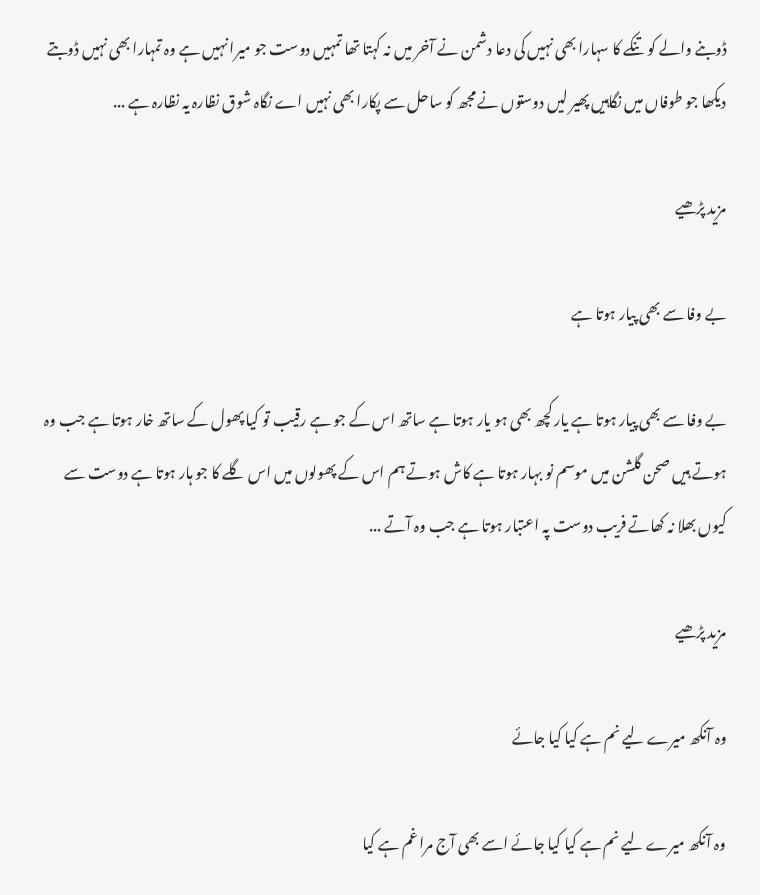ڈوبنے والے کو تنکے کا سہارا بھی نہیں کی دعا دشمن نے آخر میں نہ کہتا تھا تمہیں دوست جو میرا نہیں ہے وہ تمہارا بھی نہیں ڈوبتے دیکھا جو طوفاں میں نگاہیں پھیر لیں دوستوں نے مجھ کو ساحل سے پکارا بھی نہیں اے نگاہ شوق نظارہ یہ نظارہ ہے ...

مزید پڑھیے

بے وفا سے بھی پیار ہوتا ہے

بے وفا سے بھی پیار ہوتا ہے یار کچھ بھی ہو یار ہوتا ہے ساتھ اس کے جو ہے رقیب تو کیا پھول کے ساتھ خار ہوتا ہے جب وہ ہوتے ہیں صحن گلشن میں موسم نو بہار ہوتا ہے کاش ہوتے ہم اس کے پھولوں میں اس گلے کا جو ہار ہوتا ہے دوست سے کیوں بھلا نہ کھاتے فریب دوست پہ اعتبار ہوتا ہے جب وہ آتے ...

مزید پڑھیے

وہ آنکھ میرے لیے نم ہے کیا کیا جائے

وہ آنکھ میرے لیے نم ہے کیا کیا جائے اسے بھی آج مرا غم ہے کیا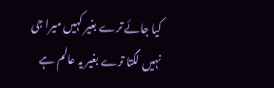کیا جائے ترے بغیر کہیں میرا جی نہیں لگتا ترے بغیر یہ عالم ہے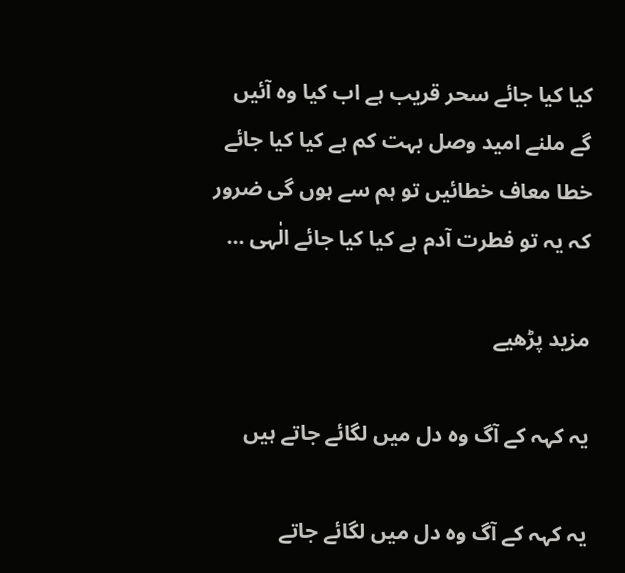کیا کیا جائے سحر قریب ہے اب کیا وہ آئیں گے ملنے امید وصل بہت کم ہے کیا کیا جائے خطا معاف خطائیں تو ہم سے ہوں گی ضرور کہ یہ تو فطرت آدم ہے کیا کیا جائے الٰہی ...

مزید پڑھیے

یہ کہہ کے آگ وہ دل میں لگائے جاتے ہیں

یہ کہہ کے آگ وہ دل میں لگائے جاتے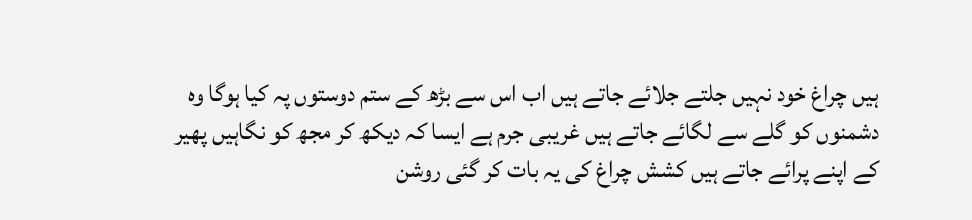ہیں چراغ خود نہیں جلتے جلائے جاتے ہیں اب اس سے بڑھ کے ستم دوستوں پہ کیا ہوگا وہ دشمنوں کو گلے سے لگائے جاتے ہیں غریبی جرم ہے ایسا کہ دیکھ کر مجھ کو نگاہیں پھیر کے اپنے پرائے جاتے ہیں کشش چراغ کی یہ بات کر گئی روشن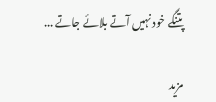پتنگے خود نہیں آتے بلائے جاتے ...

مزید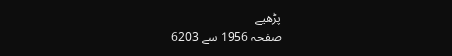پڑھیے
صفحہ 1956 سے 6203